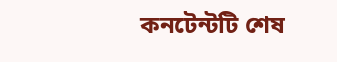কনটেন্টটি শেষ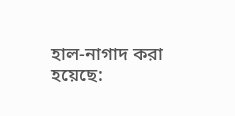হাল-নাগাদ করা হয়েছে: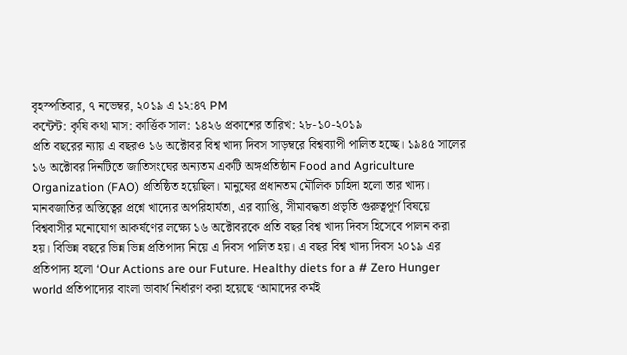বৃহস্পতিবার, ৭ নভেম্বর, ২০১৯ এ ১২:৪৭ PM
কন্টেন্ট: কৃষি কথা মাস: কার্ত্তিক সাল: ১৪২৬ প্রকাশের তারিখ: ২৮-১০-২০১৯
প্রতি বছরের ন্যায় এ বছরও ১৬ অক্টোবর বিশ্ব খাদ্য দিবস সাড়ম্বরে বিশ্বব্যাপী পালিত হচ্ছে। ১৯৪৫ সালের ১৬ অক্টোবর দিনটিতে জাতিসংঘের অন্যতম একটি অঙ্গপ্রতিষ্ঠান Food and Agriculture Organization (FAO) প্রতিষ্ঠিত হয়েছিল। মানুষের প্রধানতম মৌলিক চাহিদা হলো তার খাদ্য। মানবজাতির অস্তিত্বের প্রশ্নে খাদ্যের অপরিহার্যতা, এর ব্যাপ্তি, সীমাবদ্ধতা প্রভৃতি গুরুত্বপূর্ণ বিষয়ে বিশ্ববাসীর মনোযোগ আকর্ষণের লক্ষ্যে ১৬ অক্টোবরকে প্রতি বছর বিশ্ব খাদ্য দিবস হিসেবে পালন করা হয়। বিভিন্ন বছরে ভিন্ন ভিন্ন প্রতিপাদ্য নিয়ে এ দিবস পালিত হয়। এ বছর বিশ্ব খাদ্য দিবস ২০১৯ এর প্রতিপাদ্য হলো ‘Our Actions are our Future. Healthy diets for a # Zero Hunger world প্রতিপাদ্যের বাংলা ভাবার্থ নির্ধারণ করা হয়েছে ‘আমাদের কর্মই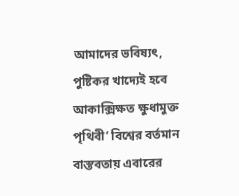আমাদের ভবিষ্যৎ, পুষ্টিকর খাদ্যেই হবে আকাক্সিক্ষত ক্ষুধামুক্ত পৃথিবী’ বিশ্বের বর্তমান বাস্তবতায় এবারের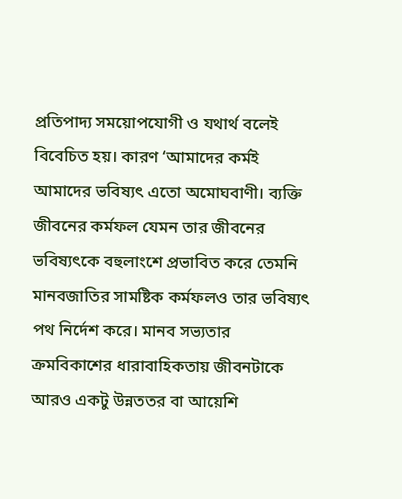প্রতিপাদ্য সময়োপযোগী ও যথার্থ বলেই বিবেচিত হয়। কারণ ‘আমাদের কর্মই আমাদের ভবিষ্যৎ এতো অমোঘবাণী। ব্যক্তি জীবনের কর্মফল যেমন তার জীবনের ভবিষ্যৎকে বহুলাংশে প্রভাবিত করে তেমনি মানবজাতির সামষ্টিক কর্মফলও তার ভবিষ্যৎ পথ নির্দেশ করে। মানব সভ্যতার ক্রমবিকাশের ধারাবাহিকতায় জীবনটাকে আরও একটু উন্নততর বা আয়েশি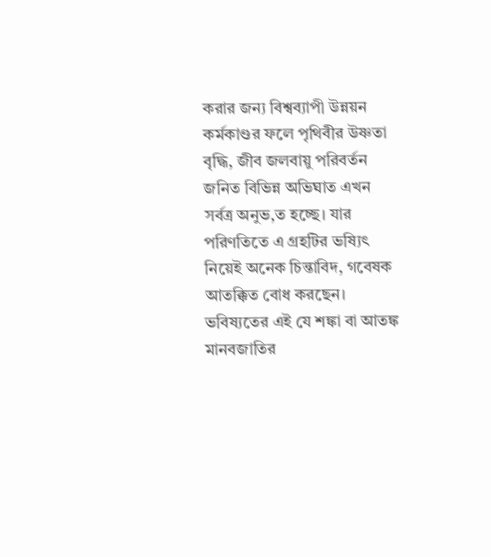করার জন্য বিশ্বব্যাপী উন্নয়ন কর্মকাণ্ডর ফলে পৃথিবীর উষ্ণতা বৃদ্ধি, জীব জলবায়ু পরিবর্তন জনিত বিভিন্ন অভিঘাত এখন সর্বত্র অনুভ‚ত হচ্ছে। যার পরিণতিতে এ গ্রহটির ভষ্যিৎ নিয়েই অনেক চিন্তাবিদ, গবেষক আতক্কিত বোধ করছেন। ভবিষ্যতের এই যে শঙ্কা বা আতঙ্ক মানবজাতির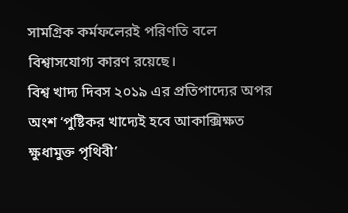সামগ্রিক কর্মফলেরই পরিণতি বলে বিশ্বাসযোগ্য কারণ রয়েছে।
বিশ্ব খাদ্য দিবস ২০১৯ এর প্রতিপাদ্যের অপর অংশ ‘পুষ্টিকর খাদ্যেই হবে আকাক্সিক্ষত ক্ষুধামুক্ত পৃথিবী’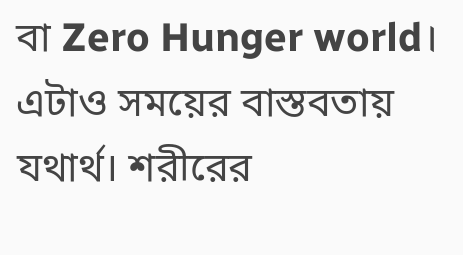বা Zero Hunger world। এটাও সময়ের বাস্তবতায় যথার্থ। শরীরের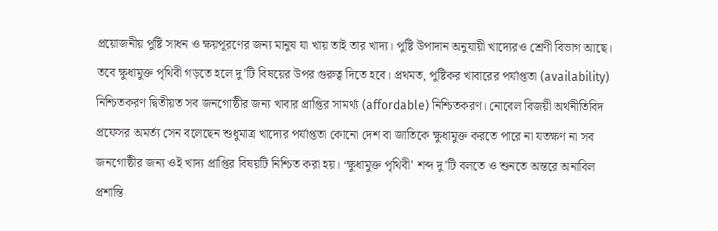প্রয়োজনীয় পুষ্টি সাধন ও ক্ষয়পূরণের জন্য মানুষ যা খায় তাই তার খাদ্য। পুষ্টি উপাদান অনুযায়ী খাদ্যেরও শ্রেণী বিভাগ আছে। তবে ক্ষুধামুক্ত পৃথিবী গড়তে হলে দু’টি বিষয়ের উপর গুরুত্ব দিতে হবে। প্রথমত, পুষ্টিকর খাবারের পর্যাপ্ততা (availability) নিশ্চিতকরণ দ্বিতীয়ত সব জনগোষ্ঠীর জন্য খাবার প্রাপ্তির সামর্থ্য (affordable) নিশ্চিতকরণ। নোবেল বিজয়ী অর্থনীতিবিদ প্রফেসর অমর্ত্য সেন বলেছেন শুধুমাত্র খাদ্যের পর্যাপ্ততা কোনো দেশ বা জাতিকে ক্ষুধামুক্ত করতে পারে না যতক্ষণ না সব জনগোষ্ঠীর জন্য ওই খাদ্য প্রাপ্তির বিষয়টি নিশ্চিত করা হয়। ‘ক্ষুধামুক্ত পৃথিবী’ শব্দ দু’টি বলতে ও শুনতে অন্তরে অনাবিল প্রশান্তি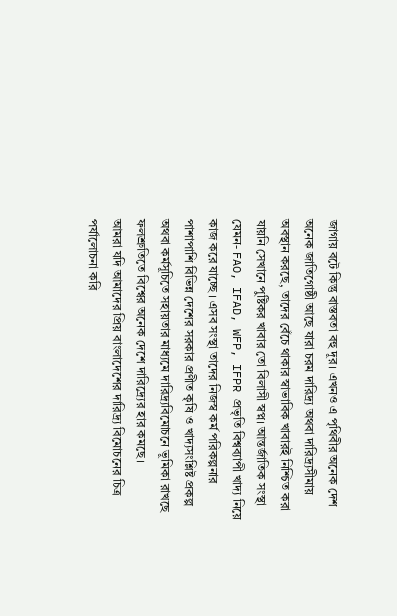জাগায় বটে কিন্তু বাস্তবতা বহু দূর। এখনও এ পৃথিবীর অনেক দেশ অনেক জাতিগোষ্ঠী আছে যারা চরম দারিদ্র্য অথবা দারিদ্র্যসীমায় অবস্থান করছে, তাদের বেঁচে থাকার স্বাভাবিক খাবারই নিশ্চিত করা যায়নি সেখানে পুষ্টিকর খাবার তো বিলাসী স্বপ্ন। আন্তর্জাতিক সংস্থা যেমন- FAO, IFAD, WFP, IFPR প্রভৃতি বিশ্বব্যাপী খাদ্য নিয়ে কাজ করে যাচ্ছে । এসব সংস্থা তাদের নিজস্ব কর্ম পরিকল্পনার পাশাপাশি বিভিন্ন দেশের সরকার প্রণীত কৃষি ও খাদ্যসংশ্লিষ্ট প্রকল্প অথবা কর্মসূচিতে সহায়তার মাধ্যমে দারিদ্র্যবিমোচনে ভূমিকা রাখছে ফলশ্রুতিতে বিশ্বের অনেক দেশে দারিদ্র্যের হার কমছে।
আমরা যদি আমাদের প্রিয় বাংলাদেশের দারিদ্র্য বিমোচনের চিত্র পর্যালোচনা করি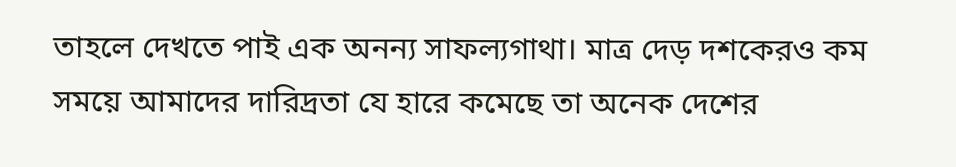তাহলে দেখতে পাই এক অনন্য সাফল্যগাথা। মাত্র দেড় দশকেরও কম সময়ে আমাদের দারিদ্রতা যে হারে কমেছে তা অনেক দেশের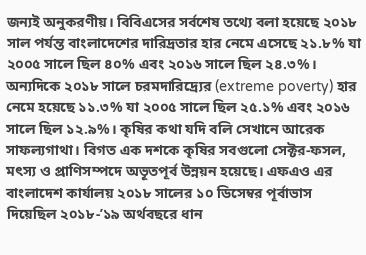জন্যই অনুকরণীয়। বিবিএসের সর্বশেষ তথ্যে বলা হয়েছে ২০১৮ সাল পর্যন্ত বাংলাদেশের দারিদ্রতার হার নেমে এসেছে ২১.৮% যা ২০০৫ সালে ছিল ৪০% এবং ২০১৬ সালে ছিল ২৪.৩%। অন্যদিকে ২০১৮ সালে চরমদারিদ্র্যের (extreme poverty) হার নেমে হয়েছে ১১.৩% যা ২০০৫ সালে ছিল ২৫.১% এবং ২০১৬ সালে ছিল ১২.৯%। কৃষির কথা যদি বলি সেখানে আরেক সাফল্যগাথা। বিগত এক দশকে কৃষির সবগুলো সেক্টর-ফসল, মৎস্য ও প্রাণিসম্পদে অভূতপূর্ব উন্নয়ন হয়েছে। এফএও এর বাংলাদেশ কার্যালয় ২০১৮ সালের ১০ ডিসেম্বর পূর্বাভাস দিয়েছিল ২০১৮-’১৯ অর্থবছরে ধান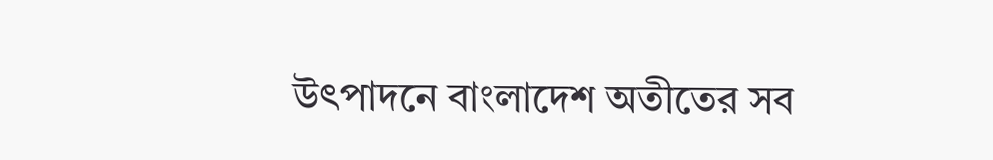উৎপাদনে বাংলাদেশ অতীতের সব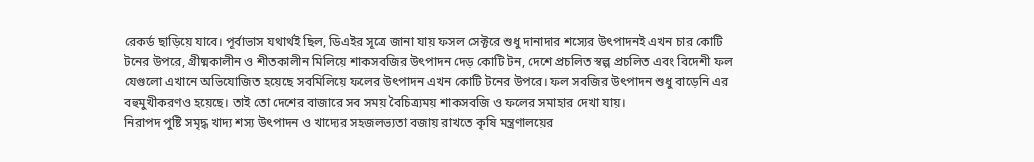রেকর্ড ছাড়িয়ে যাবে। পূর্বাভাস যথার্থই ছিল, ডিএইর সূত্রে জানা যায় ফসল সেক্টরে শুধু দানাদার শস্যের উৎপাদনই এখন চার কোটি টনের উপরে, গ্রীষ্মকালীন ও শীতকালীন মিলিয়ে শাকসবজির উৎপাদন দেড় কোটি টন, দেশে প্রচলিত স্বল্প প্রচলিত এবং বিদেশী ফল যেগুলো এখানে অভিযোজিত হয়েছে সবমিলিয়ে ফলের উৎপাদন এখন কোটি টনের উপরে। ফল সবজির উৎপাদন শুধু বাড়েনি এর বহুমুখীকরণও হয়েছে। তাই তো দেশের বাজারে সব সময় বৈচিত্র্যময় শাকসবজি ও ফলের সমাহার দেখা যায়।
নিরাপদ পুষ্টি সমৃদ্ধ খাদ্য শস্য উৎপাদন ও খাদ্যের সহজলভ্যতা বজায় রাখতে কৃষি মন্ত্রণালয়ের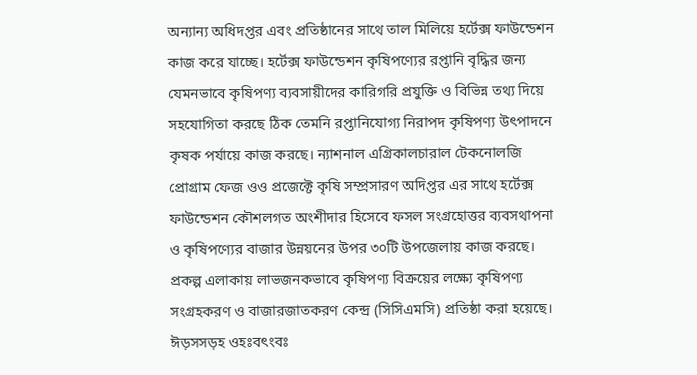অন্যান্য অধিদপ্তর এবং প্রতিষ্ঠানের সাথে তাল মিলিয়ে হর্টেক্স ফাউন্ডেশন কাজ করে যাচ্ছে। হর্টেক্স ফাউন্ডেশন কৃষিপণ্যের রপ্তানি বৃদ্ধির জন্য যেমনভাবে কৃষিপণ্য ব্যবসায়ীদের কারিগরি প্রযুক্তি ও বিভিন্ন তথ্য দিয়ে সহযোগিতা করছে ঠিক তেমনি রপ্তানিযোগ্য নিরাপদ কৃষিপণ্য উৎপাদনে কৃষক পর্যায়ে কাজ করছে। ন্যাশনাল এগ্রিকালচারাল টেকনোলজি প্রোগ্রাম ফেজ ওও প্রজেক্টে কৃষি সম্প্রসারণ অদিপ্তর এর সাথে হর্টেক্স ফাউন্ডেশন কৌশলগত অংশীদার হিসেবে ফসল সংগ্রহোত্তর ব্যবসথাপনা ও কৃষিপণ্যের বাজার উন্নয়নের উপর ৩০টি উপজেলায় কাজ করছে। প্রকল্প এলাকায় লাভজনকভাবে কৃষিপণ্য বিক্রয়ের লক্ষ্যে কৃষিপণ্য সংগ্রহকরণ ও বাজারজাতকরণ কেন্দ্র (সিসিএমসি) প্রতিষ্ঠা করা হয়েছে। ঈড়সসড়হ ওহঃবৎংবঃ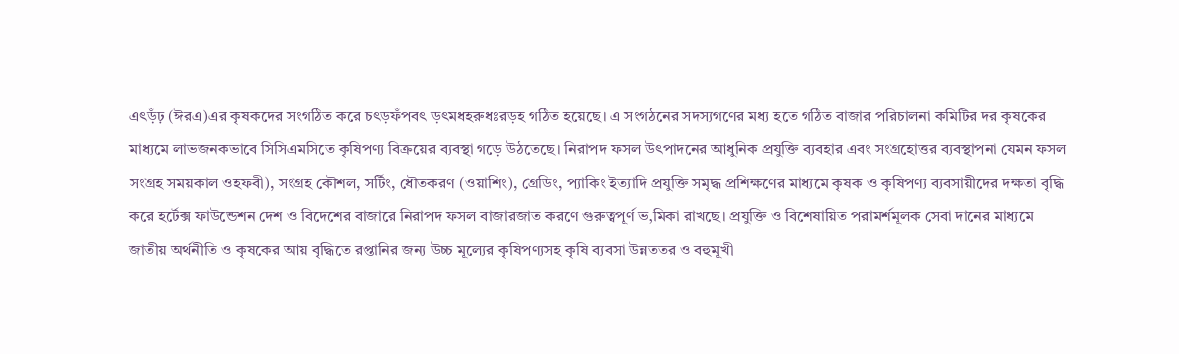এৎড়ঁঢ় (ঈরএ)এর কৃষকদের সংগঠিত করে চৎড়ফঁপবৎ ড়ৎমধহরুধঃরড়হ গঠিত হয়েছে। এ সংগঠনের সদস্যগণের মধ্য হতে গঠিত বাজার পরিচালনা কমিটির দর কৃষকের মাধ্যমে লাভজনকভাবে সিসিএমসিতে কৃষিপণ্য বিক্রয়ের ব্যবস্থা গড়ে উঠতেছে। নিরাপদ ফসল উৎপাদনের আধুনিক প্রযুক্তি ব্যবহার এবং সংগ্রহোত্তর ব্যবস্থাপনা যেমন ফসল সংগ্রহ সময়কাল ওহফবী), সংগ্রহ কৌশল, সর্টিং, ধৌতকরণ (ওয়াশিং), গ্রেডিং, প্যাকিং ইত্যাদি প্রযুক্তি সমৃদ্ধ প্রশিক্ষণের মাধ্যমে কৃষক ও কৃষিপণ্য ব্যবসায়ীদের দক্ষতা বৃদ্ধি করে হর্টেক্স ফাউন্ডেশন দেশ ও বিদেশের বাজারে নিরাপদ ফসল বাজারজাত করণে গুরুত্বপূর্ণ ভ‚মিকা রাখছে। প্রযুক্তি ও বিশেষায়িত পরামর্শমূলক সেবা দানের মাধ্যমে জাতীয় অর্থনীতি ও কৃষকের আয় বৃদ্ধিতে রপ্তানির জন্য উচ্চ মূল্যের কৃষিপণ্যসহ কৃষি ব্যবসা উন্নততর ও বহুমূখী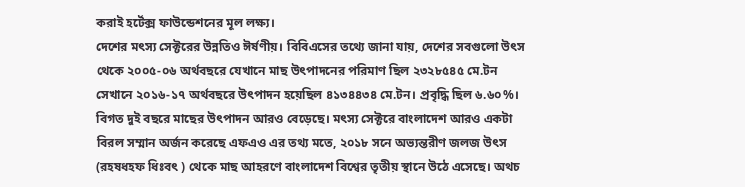করাই হর্টেক্স ফাউন্ডেশনের মূল লক্ষ্য।
দেশের মৎস্য সেক্টরের উন্নতিও ঈর্ষণীয়। বিবিএসের তথ্যে জানা যায়, দেশের সবগুলো উৎস থেকে ২০০৫-০৬ অর্থবছরে যেখানে মাছ উৎপাদনের পরিমাণ ছিল ২৩২৮৫৪৫ মে.টন সেখানে ২০১৬-১৭ অর্থবছরে উৎপাদন হয়েছিল ৪১৩৪৪৩৪ মে.টন। প্রবৃদ্ধি ছিল ৬.৬০%। বিগত দুই বছরে মাছের উৎপাদন আরও বেড়েছে। মৎস্য সেক্টরে বাংলাদেশ আরও একটা বিরল সম্মান অর্জন করেছে এফএও এর তথ্য মতে, ২০১৮ সনে অভ্যন্তরীণ জলজ উৎস (রহষধহফ ধিঃবৎ ) থেকে মাছ আহরণে বাংলাদেশ বিশ্বের তৃতীয় স্থানে উঠে এসেছে। অথচ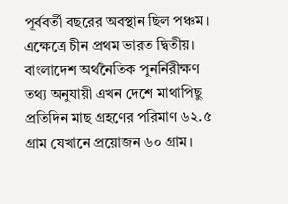পূর্ববর্তী বছরের অবস্থান ছিল পঞ্চম। এক্ষেত্রে চীন প্রথম ভারত দ্বিতীয়। বাংলাদেশ অর্থনৈতিক পুনর্নিরীক্ষণ তথ্য অনুযায়ী এখন দেশে মাথাপিছু প্রতিদিন মাছ গ্রহণের পরিমাণ ৬২.৫ গ্রাম যেখানে প্রয়োজন ৬০ গ্রাম।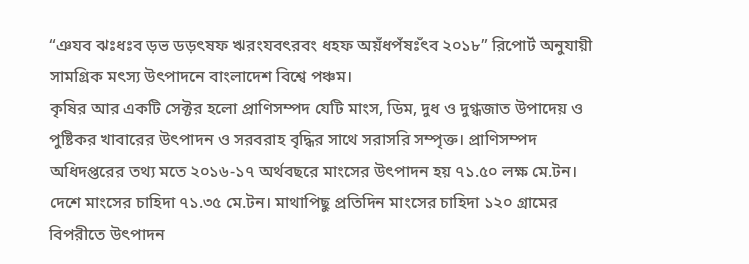“ঞযব ঝঃধঃব ড়ভ ডড়ৎষফ ঋরংযবৎরবং ধহফ অয়ঁধপঁষঃঁৎব ২০১৮” রিপোর্ট অনুযায়ী সামগ্রিক মৎস্য উৎপাদনে বাংলাদেশ বিশ্বে পঞ্চম।
কৃষির আর একটি সেক্টর হলো প্রাণিসম্পদ যেটি মাংস, ডিম, দুধ ও দুগ্ধজাত উপাদেয় ও পুষ্টিকর খাবারের উৎপাদন ও সরবরাহ বৃদ্ধির সাথে সরাসরি সম্পৃক্ত। প্রাণিসম্পদ অধিদপ্তরের তথ্য মতে ২০১৬-১৭ অর্থবছরে মাংসের উৎপাদন হয় ৭১.৫০ লক্ষ মে.টন। দেশে মাংসের চাহিদা ৭১.৩৫ মে.টন। মাথাপিছু প্রতিদিন মাংসের চাহিদা ১২০ গ্রামের বিপরীতে উৎপাদন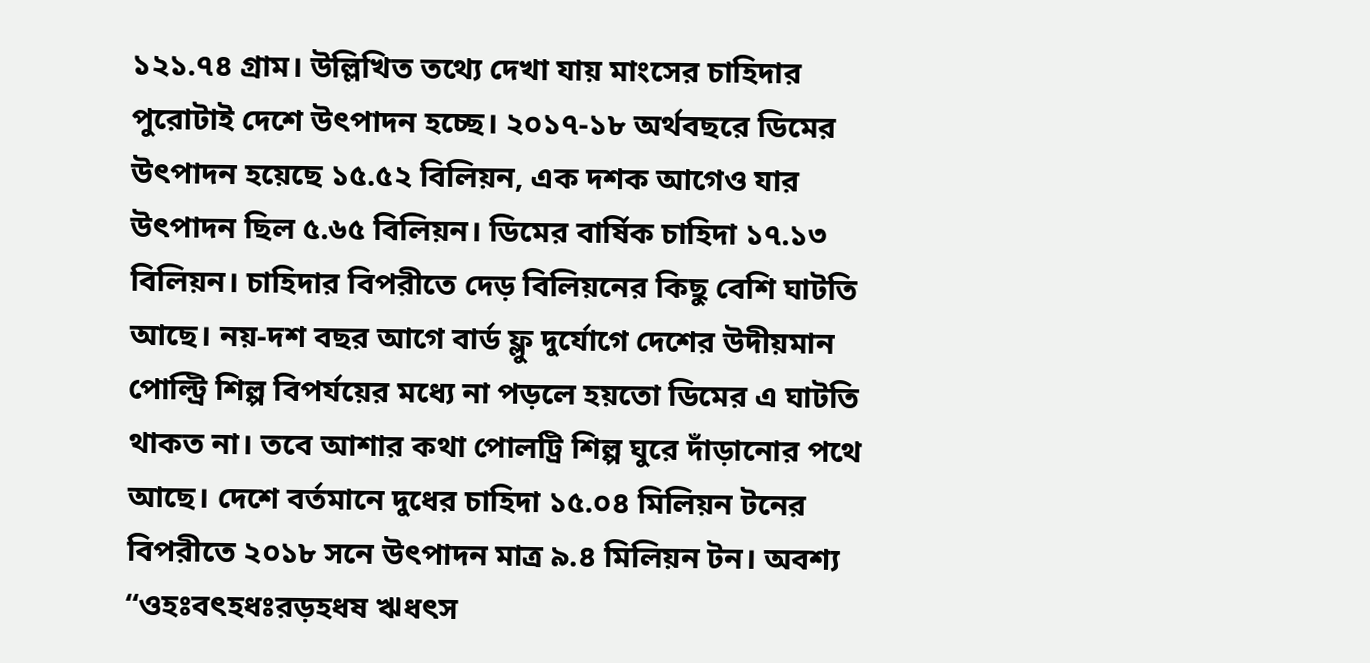১২১.৭৪ গ্রাম। উল্লিখিত তথ্যে দেখা যায় মাংসের চাহিদার পুরোটাই দেশে উৎপাদন হচ্ছে। ২০১৭-১৮ অর্থবছরে ডিমের উৎপাদন হয়েছে ১৫.৫২ বিলিয়ন, এক দশক আগেও যার উৎপাদন ছিল ৫.৬৫ বিলিয়ন। ডিমের বার্ষিক চাহিদা ১৭.১৩ বিলিয়ন। চাহিদার বিপরীতে দেড় বিলিয়নের কিছু বেশি ঘাটতি আছে। নয়-দশ বছর আগে বার্ড ফ্লু দুর্যোগে দেশের উদীয়মান পোল্ট্রি শিল্প বিপর্যয়ের মধ্যে না পড়লে হয়তো ডিমের এ ঘাটতি থাকত না। তবে আশার কথা পোলট্রি শিল্প ঘুরে দাঁড়ানোর পথে আছে। দেশে বর্তমানে দুধের চাহিদা ১৫.০৪ মিলিয়ন টনের বিপরীতে ২০১৮ সনে উৎপাদন মাত্র ৯.৪ মিলিয়ন টন। অবশ্য “ওহঃবৎহধঃরড়হধষ ঋধৎস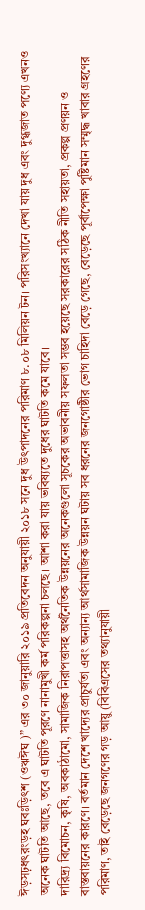ঈড়সঢ়ধৎরংড়হ ঘবঃড়িৎশ (ওঋঈঘ )” এর ৩০ জানুয়ারি ২০১৯ প্রতিবেদন অনুযায়ী ২০১৮ সনে দুধ উৎপাদনের পরিমাণ ৮.০৮ মিলিয়ন টন। পরিসংখ্যানে দেখা যায় দুধ এবং দুগ্ধজাত পণ্যে এখনও অনেক ঘাটতি আছে, তবে এ ঘাটতি পূরণে নানামুখী কর্ম পরিকল্পনা চলছে। আশা করা যায় ভবিষ্যতে দুধের ঘাটতি কমে যাবে।
দারিদ্র্য বিমোচন, কৃষি, অবকাঠামো, সামাজিক নিরাপত্তাসহ অর্থনৈতিক উন্নয়নের অনেকগুলো সূচকের অভাবনীয় সফলতা সম্ভব হয়েছে সরকারের সঠিক নীতি সহায়তা, প্রকল্প প্রণয়ন ও বাস্তবায়নের কারণে। বর্তমান দেশে খাদ্যের প্রাচুর্যতা এবং অন্যান্য আর্থসামাজিক উন্নয়ন ঘটায় সব ধরনের জনগোষ্ঠীর ভোগ চাহিদা বেড়ে গেছে, বেড়েছে পূর্বাপেক্ষা পুষ্টিমান সম্মৃদ্ধ খাবার গ্রহণের পরিমাণ, তাই বেড়েছে জনগণের গড় আয়ু (বিবিএসের তথ্যানুযায়ী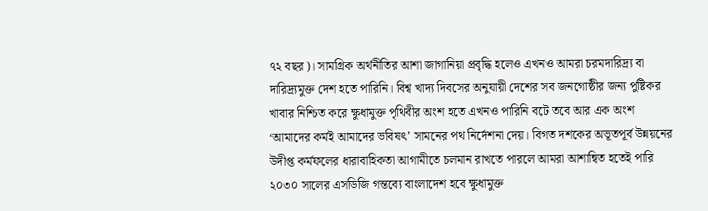৭২ বছর)। সামগ্রিক অর্থনীতির আশা জাগানিয়া প্রবৃদ্ধি হলেও এখনও আমরা চরমদারিদ্র্য বা দারিদ্র্যমুক্ত দেশ হতে পারিনি। বিশ্ব খাদ্য দিবসের অনুযায়ী দেশের সব জনগোষ্ঠীর জন্য পুষ্টিকর খাবার নিশ্চিত করে ক্ষুধামুক্ত পৃথিবীর অংশ হতে এখনও পারিনি বটে তবে আর এক অংশ ‘আমাদের কর্মই আমাদের ভবিষৎ’ সামনের পথ নির্দেশনা দেয়। বিগত দশকের অভূতপূর্ব উন্নয়নের উদীপ্ত কর্মফলের ধারাবাহিকতা আগামীতে চলমান রাখতে পারলে আমরা আশান্বিত হতেই পারি ২০৩০ সালের এসডিজি গন্তব্যে বাংলাদেশ হবে ক্ষুধামুক্ত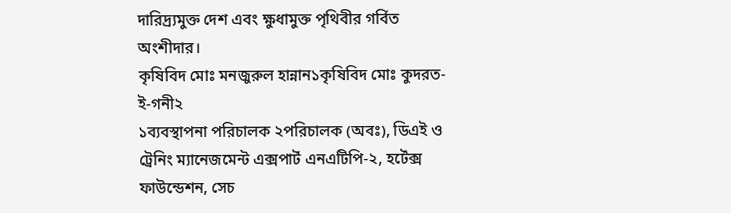দারিদ্র্যমুক্ত দেশ এবং ক্ষুধামুক্ত পৃথিবীর গর্বিত অংশীদার।
কৃষিবিদ মোঃ মনজুরুল হান্নান১কৃষিবিদ মোঃ কুদরত-ই-গনী২
১ব্যবস্থাপনা পরিচালক ২পরিচালক (অবঃ), ডিএই ও ট্রেনিং ম্যানেজমেন্ট এক্সপার্ট এনএটিপি-২, হর্টেক্স ফাউন্ডেশন, সেচ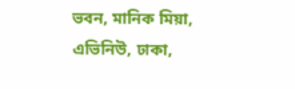ভবন, মানিক মিয়া, এভিনিউ, ঢাকা,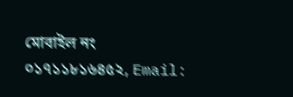মোবাইল নং ০১৭১১৮১৬৪৫২, Email: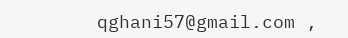qghani57@gmail.com ,